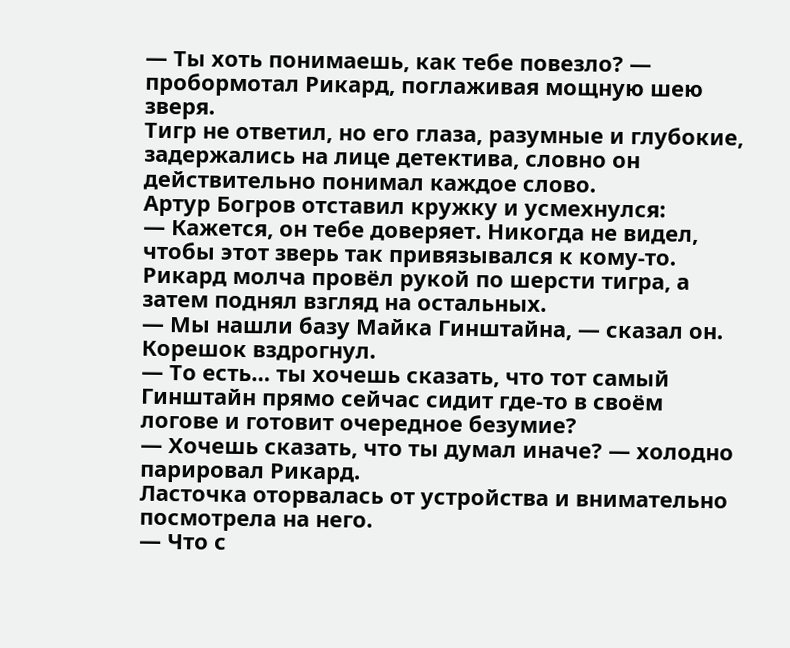— Ты хоть понимаешь, как тебе повезло? — пробормотал Рикард, поглаживая мощную шею зверя.
Тигр не ответил, но его глаза, разумные и глубокие, задержались на лице детектива, словно он действительно понимал каждое слово.
Артур Богров отставил кружку и усмехнулся:
— Кажется, он тебе доверяет. Никогда не видел, чтобы этот зверь так привязывался к кому-то.
Рикард молча провёл рукой по шерсти тигра, а затем поднял взгляд на остальных.
— Мы нашли базу Майка Гинштайна, — сказал он.
Корешок вздрогнул.
— То есть… ты хочешь сказать, что тот самый Гинштайн прямо сейчас сидит где-то в своём логове и готовит очередное безумие?
— Хочешь сказать, что ты думал иначе? — холодно парировал Рикард.
Ласточка оторвалась от устройства и внимательно посмотрела на него.
— Что с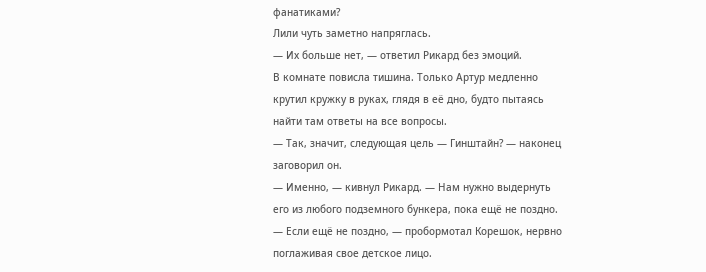фанатиками?
Лили чуть заметно напряглась.
— Их больше нет, — ответил Рикард без эмоций.
В комнате повисла тишина. Только Артур медленно крутил кружку в руках, глядя в её дно, будто пытаясь найти там ответы на все вопросы.
— Так, значит, следующая цель — Гинштайн? — наконец заговорил он.
— Именно, — кивнул Рикард. — Нам нужно выдернуть его из любого подземного бункера, пока ещё не поздно.
— Если ещё не поздно, — пробормотал Корешок, нервно поглаживая свое детское лицо.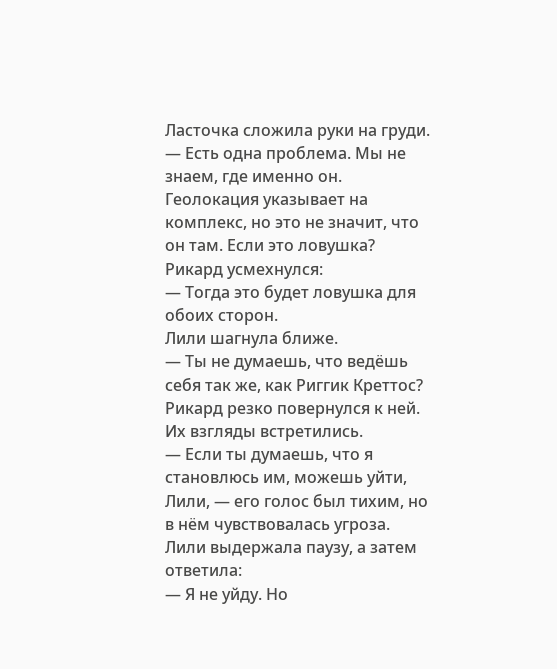Ласточка сложила руки на груди.
— Есть одна проблема. Мы не знаем, где именно он. Геолокация указывает на комплекс, но это не значит, что он там. Если это ловушка?
Рикард усмехнулся:
— Тогда это будет ловушка для обоих сторон.
Лили шагнула ближе.
— Ты не думаешь, что ведёшь себя так же, как Риггик Креттос?
Рикард резко повернулся к ней. Их взгляды встретились.
— Если ты думаешь, что я становлюсь им, можешь уйти, Лили, — его голос был тихим, но в нём чувствовалась угроза.
Лили выдержала паузу, а затем ответила:
— Я не уйду. Но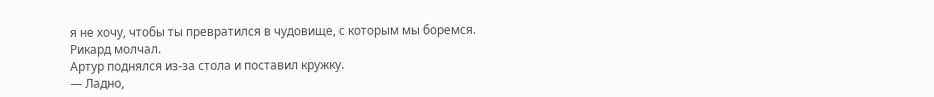я не хочу, чтобы ты превратился в чудовище, с которым мы боремся.
Рикард молчал.
Артур поднялся из-за стола и поставил кружку.
— Ладно,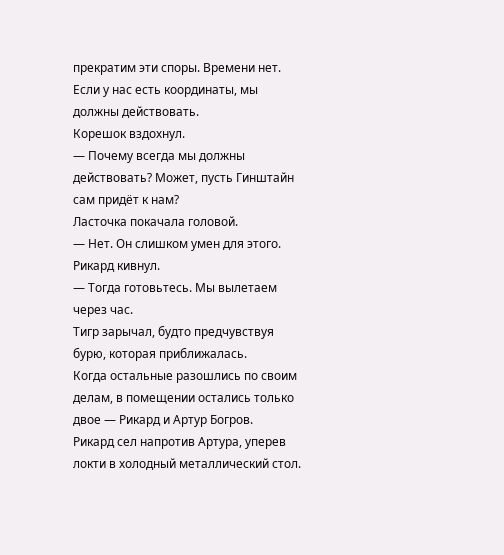прекратим эти споры. Времени нет. Если у нас есть координаты, мы должны действовать.
Корешок вздохнул.
— Почему всегда мы должны действовать? Может, пусть Гинштайн сам придёт к нам?
Ласточка покачала головой.
— Нет. Он слишком умен для этого.
Рикард кивнул.
— Тогда готовьтесь. Мы вылетаем через час.
Тигр зарычал, будто предчувствуя бурю, которая приближалась.
Когда остальные разошлись по своим делам, в помещении остались только двое — Рикард и Артур Богров.
Рикард сел напротив Артура, уперев локти в холодный металлический стол.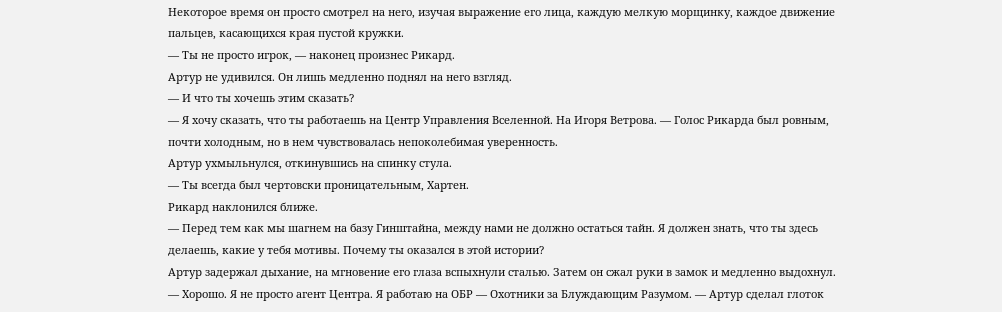Некоторое время он просто смотрел на него, изучая выражение его лица, каждую мелкую морщинку, каждое движение пальцев, касающихся края пустой кружки.
— Ты не просто игрок, — наконец произнес Рикард.
Артур не удивился. Он лишь медленно поднял на него взгляд.
— И что ты хочешь этим сказать?
— Я хочу сказать, что ты работаешь на Центр Управления Вселенной. На Игоря Ветрова. — Голос Рикарда был ровным, почти холодным, но в нем чувствовалась непоколебимая уверенность.
Артур ухмыльнулся, откинувшись на спинку стула.
— Ты всегда был чертовски проницательным, Хартен.
Рикард наклонился ближе.
— Перед тем как мы шагнем на базу Гинштайна, между нами не должно остаться тайн. Я должен знать, что ты здесь делаешь, какие у тебя мотивы. Почему ты оказался в этой истории?
Артур задержал дыхание, на мгновение его глаза вспыхнули сталью. Затем он сжал руки в замок и медленно выдохнул.
— Хорошо. Я не просто агент Центра. Я работаю на ОБР — Охотники за Блуждающим Разумом. — Артур сделал глоток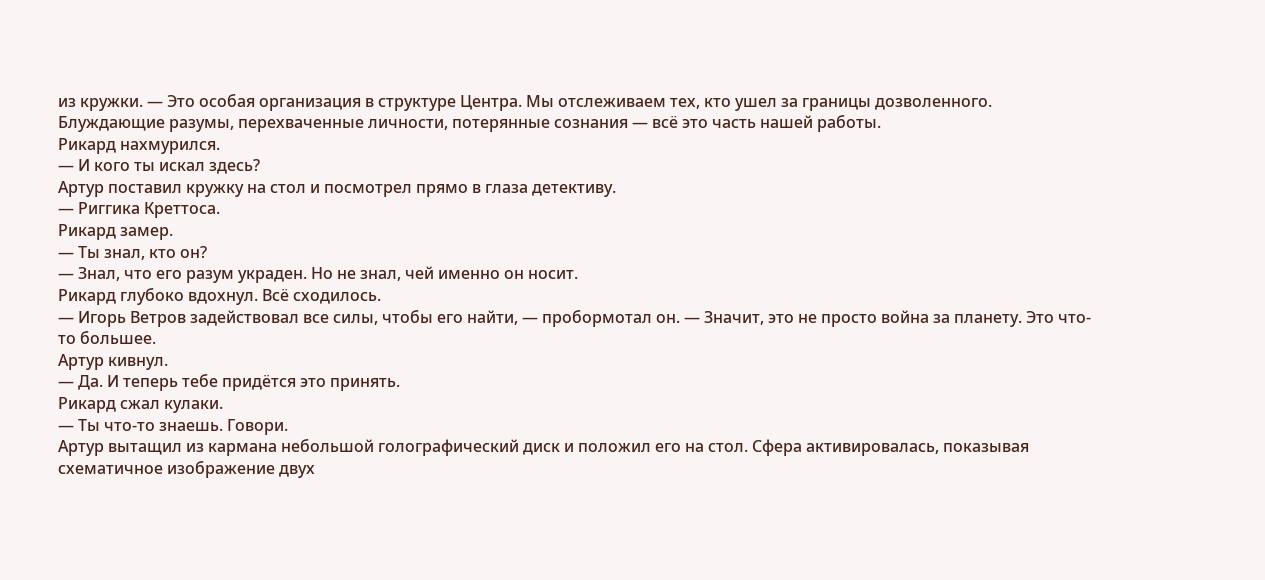из кружки. — Это особая организация в структуре Центра. Мы отслеживаем тех, кто ушел за границы дозволенного. Блуждающие разумы, перехваченные личности, потерянные сознания — всё это часть нашей работы.
Рикард нахмурился.
— И кого ты искал здесь?
Артур поставил кружку на стол и посмотрел прямо в глаза детективу.
— Риггика Креттоса.
Рикард замер.
— Ты знал, кто он?
— Знал, что его разум украден. Но не знал, чей именно он носит.
Рикард глубоко вдохнул. Всё сходилось.
— Игорь Ветров задействовал все силы, чтобы его найти, — пробормотал он. — Значит, это не просто война за планету. Это что-то большее.
Артур кивнул.
— Да. И теперь тебе придётся это принять.
Рикард сжал кулаки.
— Ты что-то знаешь. Говори.
Артур вытащил из кармана небольшой голографический диск и положил его на стол. Сфера активировалась, показывая схематичное изображение двух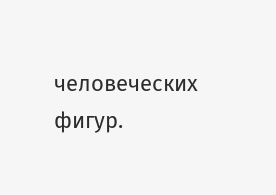человеческих фигур.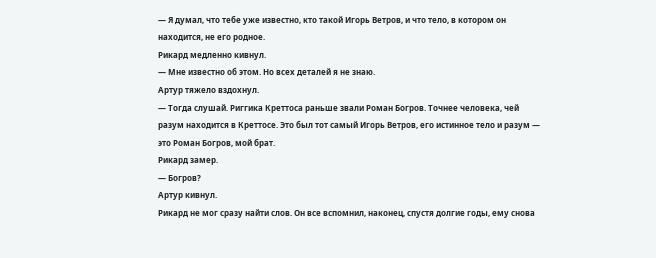— Я думал, что тебе уже известно, кто такой Игорь Ветров, и что тело, в котором он находится, не его родное.
Рикард медленно кивнул.
— Мне известно об этом. Но всех деталей я не знаю.
Артур тяжело вздохнул.
— Тогда слушай. Риггика Креттоса раньше звали Роман Богров. Точнее человека, чей разум находится в Креттосе. Это был тот самый Игорь Ветров, его истинное тело и разум — это Роман Богров, мой брат.
Рикард замер.
— Богров?
Артур кивнул.
Рикард не мог сразу найти слов. Он все вспомнил, наконец, спустя долгие годы, ему снова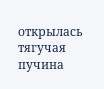открылась тягучая пучина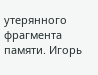утерянного фрагмента памяти. Игорь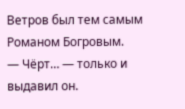Ветров был тем самым Романом Богровым.
— Чёрт… — только и выдавил он.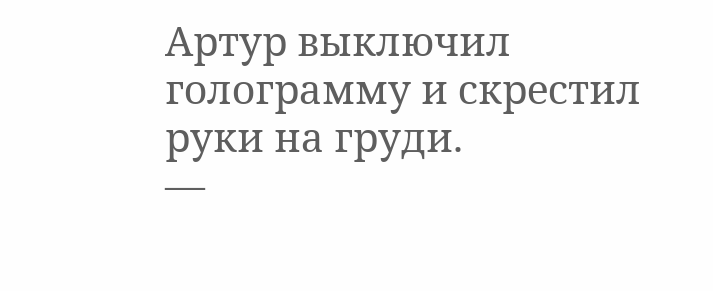Артур выключил голограмму и скрестил руки на груди.
—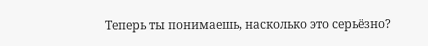Теперь ты понимаешь, насколько это серьёзно?